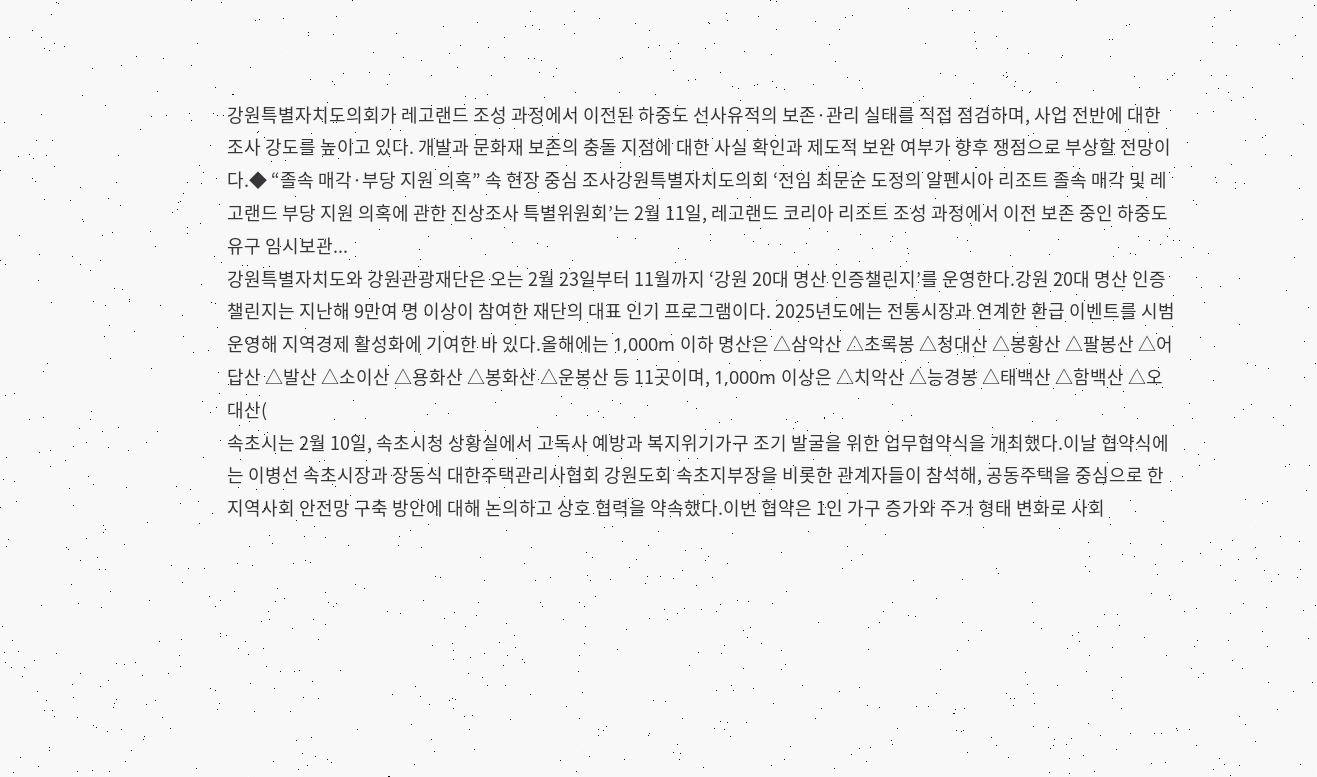강원특별자치도의회가 레고랜드 조성 과정에서 이전된 하중도 선사유적의 보존·관리 실태를 직접 점검하며, 사업 전반에 대한 조사 강도를 높이고 있다. 개발과 문화재 보존의 충돌 지점에 대한 사실 확인과 제도적 보완 여부가 향후 쟁점으로 부상할 전망이다.◆ “졸속 매각·부당 지원 의혹” 속 현장 중심 조사강원특별자치도의회 ‘전임 최문순 도정의 알펜시아 리조트 졸속 매각 및 레고랜드 부당 지원 의혹에 관한 진상조사 특별위원회’는 2월 11일, 레고랜드 코리아 리조트 조성 과정에서 이전 보존 중인 하중도 유구 임시보관...
강원특별자치도와 강원관광재단은 오는 2월 23일부터 11월까지 ‘강원 20대 명산 인증챌린지’를 운영한다.강원 20대 명산 인증챌린지는 지난해 9만여 명 이상이 참여한 재단의 대표 인기 프로그램이다. 2025년도에는 전통시장과 연계한 환급 이벤트를 시범 운영해 지역경제 활성화에 기여한 바 있다.올해에는 1,000m 이하 명산은 △삼악산 △초록봉 △청대산 △봉황산 △팔봉산 △어답산 △발산 △소이산 △용화산 △봉화산 △운봉산 등 11곳이며, 1,000m 이상은 △치악산 △능경봉 △태백산 △함백산 △오대산(
속초시는 2월 10일, 속초시청 상황실에서 고독사 예방과 복지위기가구 조기 발굴을 위한 업무협약식을 개최했다.이날 협약식에는 이병선 속초시장과 장동식 대한주택관리사협회 강원도회 속초지부장을 비롯한 관계자들이 참석해, 공동주택을 중심으로 한 지역사회 안전망 구축 방안에 대해 논의하고 상호 협력을 약속했다.이번 협약은 1인 가구 증가와 주거 형태 변화로 사회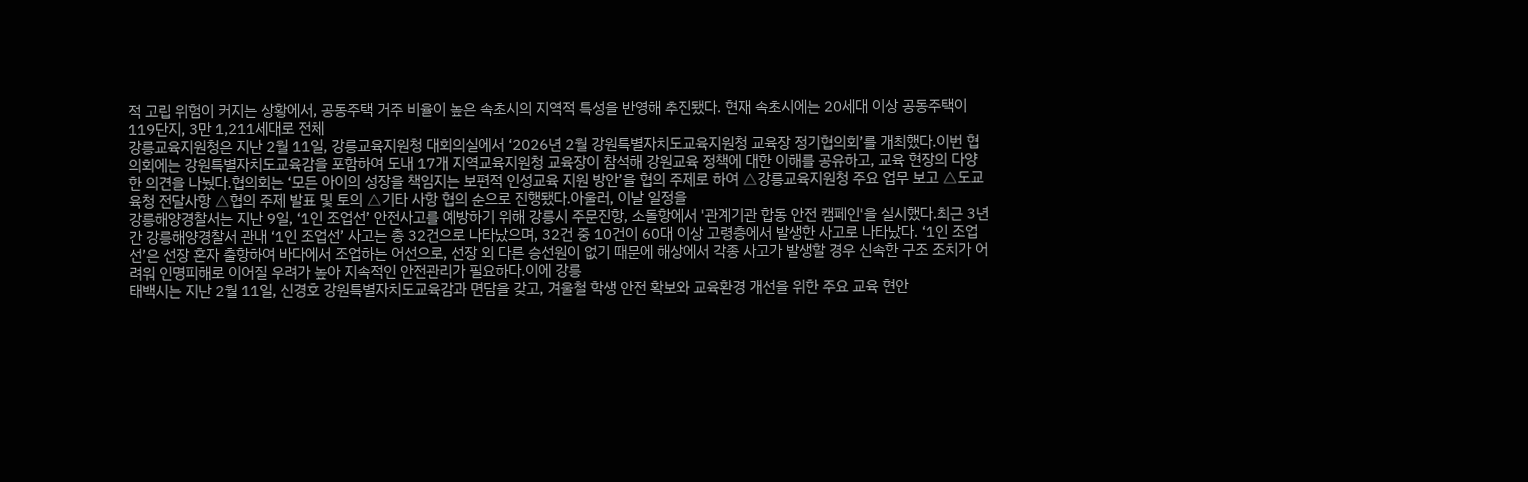적 고립 위험이 커지는 상황에서, 공동주택 거주 비율이 높은 속초시의 지역적 특성을 반영해 추진됐다. 현재 속초시에는 20세대 이상 공동주택이 119단지, 3만 1,211세대로 전체
강릉교육지원청은 지난 2월 11일, 강릉교육지원청 대회의실에서 ‘2026년 2월 강원특별자치도교육지원청 교육장 정기협의회’를 개최했다.이번 협의회에는 강원특별자치도교육감을 포함하여 도내 17개 지역교육지원청 교육장이 참석해 강원교육 정책에 대한 이해를 공유하고, 교육 현장의 다양한 의견을 나눴다.협의회는 ‘모든 아이의 성장을 책임지는 보편적 인성교육 지원 방안’을 협의 주제로 하여 △강릉교육지원청 주요 업무 보고 △도교육청 전달사항 △협의 주제 발표 및 토의 △기타 사항 협의 순으로 진행됐다.아울러, 이날 일정을
강릉해양경찰서는 지난 9일, ‘1인 조업선’ 안전사고를 예방하기 위해 강릉시 주문진항, 소돌항에서 '관계기관 합동 안전 캠페인'을 실시했다.최근 3년간 강릉해양경찰서 관내 ‘1인 조업선’ 사고는 총 32건으로 나타났으며, 32건 중 10건이 60대 이상 고령층에서 발생한 사고로 나타났다. ‘1인 조업선’은 선장 혼자 출항하여 바다에서 조업하는 어선으로, 선장 외 다른 승선원이 없기 때문에 해상에서 각종 사고가 발생할 경우 신속한 구조 조치가 어려워 인명피해로 이어질 우려가 높아 지속적인 안전관리가 필요하다.이에 강릉
태백시는 지난 2월 11일, 신경호 강원특별자치도교육감과 면담을 갖고, 겨울철 학생 안전 확보와 교육환경 개선을 위한 주요 교육 현안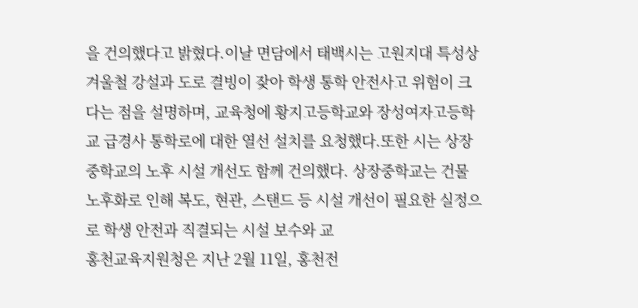을 건의했다고 밝혔다.이날 면담에서 태백시는 고원지대 특성상 겨울철 강설과 도로 결빙이 잦아 학생 통학 안전사고 위험이 크다는 점을 설명하며, 교육청에 황지고등학교와 장성여자고등학교 급경사 통학로에 대한 열선 설치를 요청했다.또한 시는 상장중학교의 노후 시설 개선도 함께 건의했다. 상장중학교는 건물 노후화로 인해 복도, 현관, 스탠드 등 시설 개선이 필요한 실정으로 학생 안전과 직결되는 시설 보수와 교
홍천교육지원청은 지난 2월 11일, 홍천전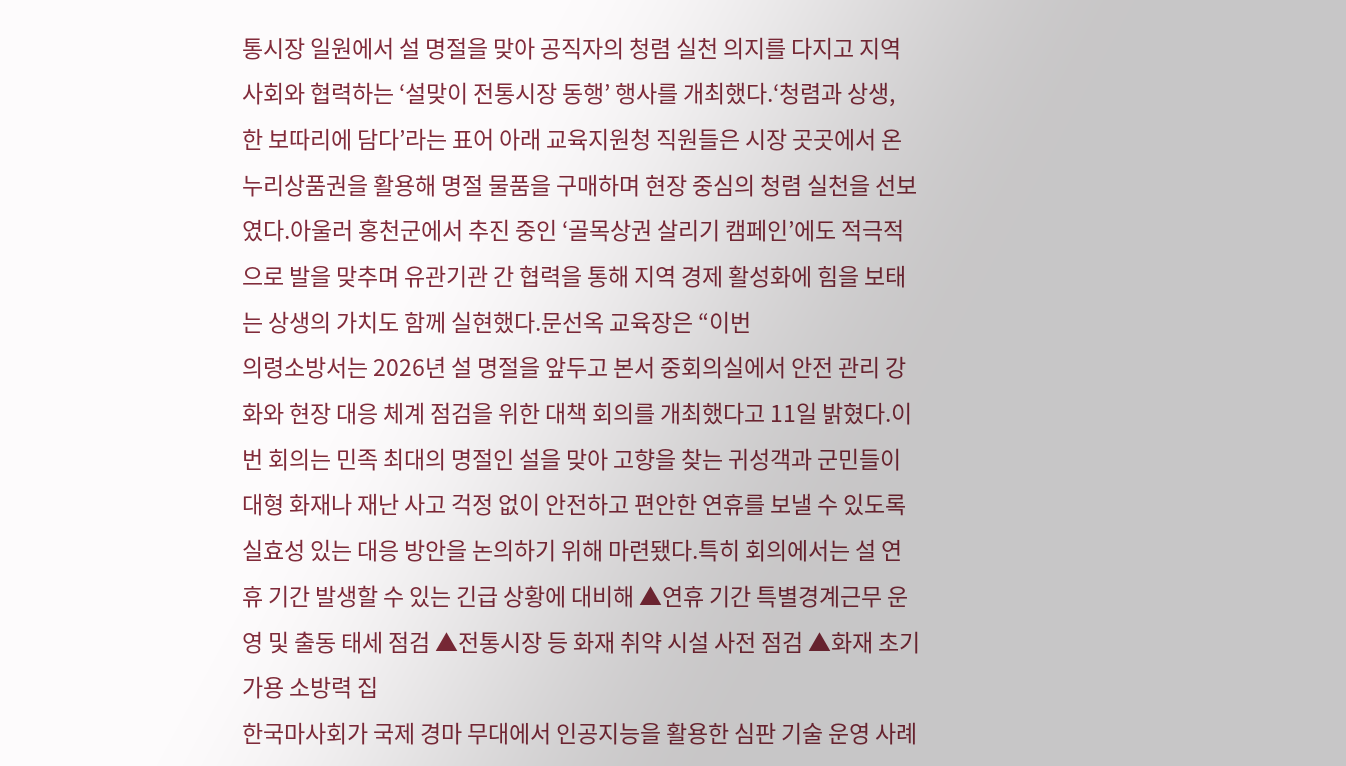통시장 일원에서 설 명절을 맞아 공직자의 청렴 실천 의지를 다지고 지역사회와 협력하는 ‘설맞이 전통시장 동행’ 행사를 개최했다.‘청렴과 상생, 한 보따리에 담다’라는 표어 아래 교육지원청 직원들은 시장 곳곳에서 온누리상품권을 활용해 명절 물품을 구매하며 현장 중심의 청렴 실천을 선보였다.아울러 홍천군에서 추진 중인 ‘골목상권 살리기 캠페인’에도 적극적으로 발을 맞추며 유관기관 간 협력을 통해 지역 경제 활성화에 힘을 보태는 상생의 가치도 함께 실현했다.문선옥 교육장은 “이번
의령소방서는 2026년 설 명절을 앞두고 본서 중회의실에서 안전 관리 강화와 현장 대응 체계 점검을 위한 대책 회의를 개최했다고 11일 밝혔다.이번 회의는 민족 최대의 명절인 설을 맞아 고향을 찾는 귀성객과 군민들이 대형 화재나 재난 사고 걱정 없이 안전하고 편안한 연휴를 보낼 수 있도록 실효성 있는 대응 방안을 논의하기 위해 마련됐다.특히 회의에서는 설 연휴 기간 발생할 수 있는 긴급 상황에 대비해 ▲연휴 기간 특별경계근무 운영 및 출동 태세 점검 ▲전통시장 등 화재 취약 시설 사전 점검 ▲화재 초기 가용 소방력 집
한국마사회가 국제 경마 무대에서 인공지능을 활용한 심판 기술 운영 사례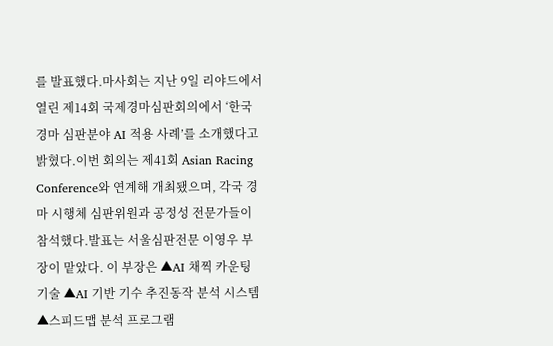를 발표했다.마사회는 지난 9일 리야드에서 열린 제14회 국제경마심판회의에서 ‘한국 경마 심판분야 AI 적용 사례’를 소개했다고 밝혔다.이번 회의는 제41회 Asian Racing Conference와 연계해 개최됐으며, 각국 경마 시행체 심판위원과 공정성 전문가들이 참석했다.발표는 서울심판전문 이영우 부장이 맡았다. 이 부장은 ▲AI 채찍 카운팅 기술 ▲AI 기반 기수 추진동작 분석 시스템 ▲스피드맵 분석 프로그램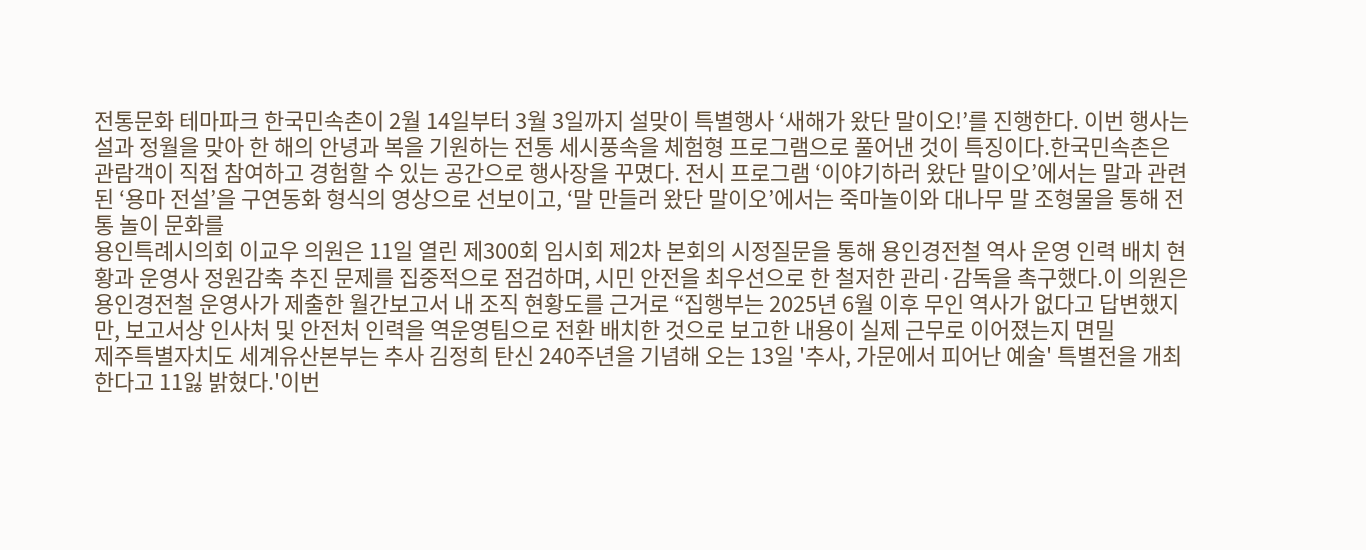전통문화 테마파크 한국민속촌이 2월 14일부터 3월 3일까지 설맞이 특별행사 ‘새해가 왔단 말이오!’를 진행한다. 이번 행사는 설과 정월을 맞아 한 해의 안녕과 복을 기원하는 전통 세시풍속을 체험형 프로그램으로 풀어낸 것이 특징이다.한국민속촌은 관람객이 직접 참여하고 경험할 수 있는 공간으로 행사장을 꾸몄다. 전시 프로그램 ‘이야기하러 왔단 말이오’에서는 말과 관련된 ‘용마 전설’을 구연동화 형식의 영상으로 선보이고, ‘말 만들러 왔단 말이오’에서는 죽마놀이와 대나무 말 조형물을 통해 전통 놀이 문화를
용인특례시의회 이교우 의원은 11일 열린 제300회 임시회 제2차 본회의 시정질문을 통해 용인경전철 역사 운영 인력 배치 현황과 운영사 정원감축 추진 문제를 집중적으로 점검하며, 시민 안전을 최우선으로 한 철저한 관리·감독을 촉구했다.이 의원은 용인경전철 운영사가 제출한 월간보고서 내 조직 현황도를 근거로 “집행부는 2025년 6월 이후 무인 역사가 없다고 답변했지만, 보고서상 인사처 및 안전처 인력을 역운영팀으로 전환 배치한 것으로 보고한 내용이 실제 근무로 이어졌는지 면밀
제주특별자치도 세계유산본부는 추사 김정희 탄신 240주년을 기념해 오는 13일 '추사, 가문에서 피어난 예술' 특별전을 개최한다고 11잃 밝혔다.'이번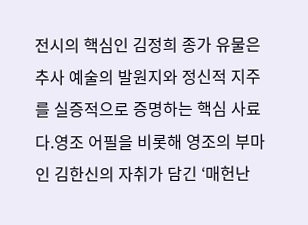전시의 핵심인 김정희 종가 유물은 추사 예술의 발원지와 정신적 지주를 실증적으로 증명하는 핵심 사료다.영조 어필을 비롯해 영조의 부마인 김한신의 자취가 담긴 ‘매헌난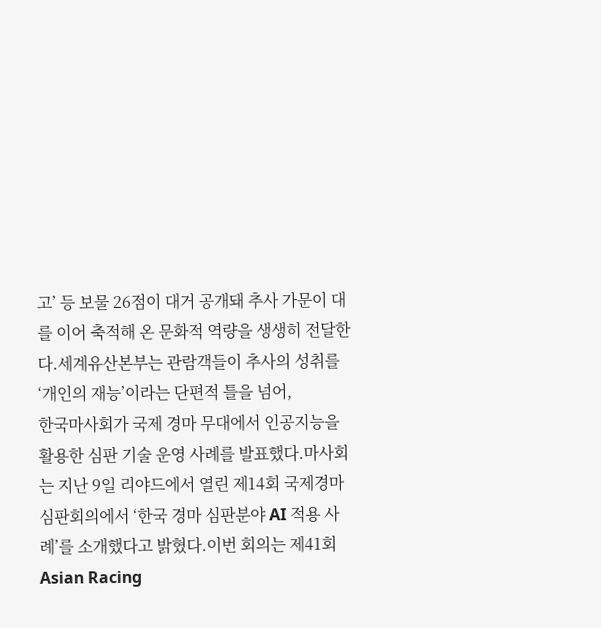고’ 등 보물 26점이 대거 공개돼 추사 가문이 대를 이어 축적해 온 문화적 역량을 생생히 전달한다.세계유산본부는 관람객들이 추사의 성취를 ‘개인의 재능’이라는 단편적 틀을 넘어,
한국마사회가 국제 경마 무대에서 인공지능을 활용한 심판 기술 운영 사례를 발표했다.마사회는 지난 9일 리야드에서 열린 제14회 국제경마심판회의에서 ‘한국 경마 심판분야 AI 적용 사례’를 소개했다고 밝혔다.이번 회의는 제41회 Asian Racing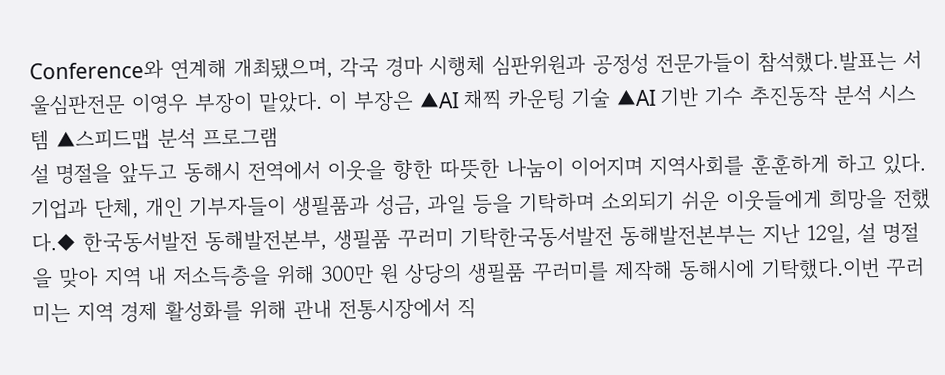Conference와 연계해 개최됐으며, 각국 경마 시행체 심판위원과 공정성 전문가들이 참석했다.발표는 서울심판전문 이영우 부장이 맡았다. 이 부장은 ▲AI 채찍 카운팅 기술 ▲AI 기반 기수 추진동작 분석 시스템 ▲스피드맵 분석 프로그램
설 명절을 앞두고 동해시 전역에서 이웃을 향한 따뜻한 나눔이 이어지며 지역사회를 훈훈하게 하고 있다. 기업과 단체, 개인 기부자들이 생필품과 성금, 과일 등을 기탁하며 소외되기 쉬운 이웃들에게 희망을 전했다.◆ 한국동서발전 동해발전본부, 생필품 꾸러미 기탁한국동서발전 동해발전본부는 지난 12일, 설 명절을 맞아 지역 내 저소득층을 위해 300만 원 상당의 생필품 꾸러미를 제작해 동해시에 기탁했다.이번 꾸러미는 지역 경제 활성화를 위해 관내 전통시장에서 직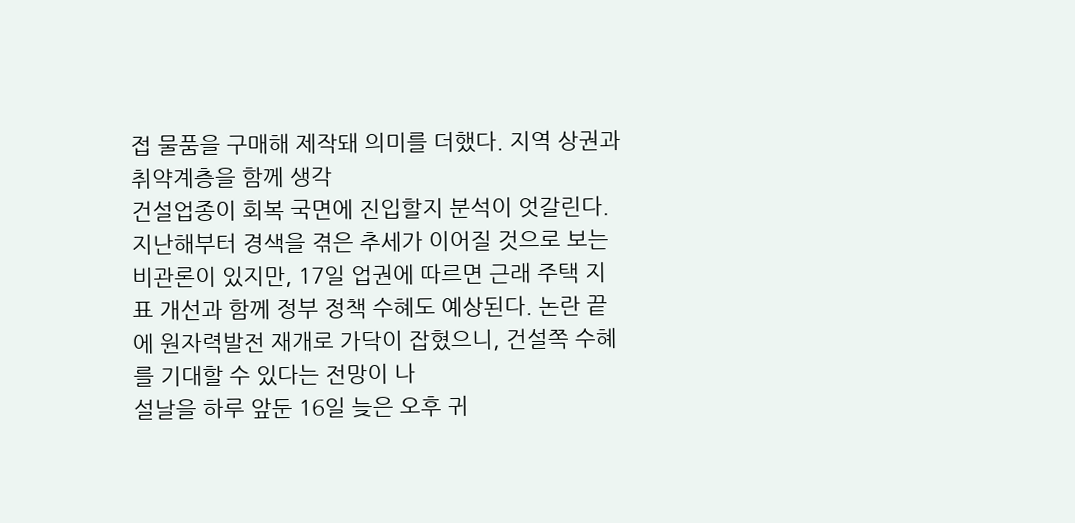접 물품을 구매해 제작돼 의미를 더했다. 지역 상권과 취약계층을 함께 생각
건설업종이 회복 국면에 진입할지 분석이 엇갈린다. 지난해부터 경색을 겪은 추세가 이어질 것으로 보는 비관론이 있지만, 17일 업권에 따르면 근래 주택 지표 개선과 함께 정부 정책 수혜도 예상된다. 논란 끝에 원자력발전 재개로 가닥이 잡혔으니, 건설쪽 수혜를 기대할 수 있다는 전망이 나
설날을 하루 앞둔 16일 늦은 오후 귀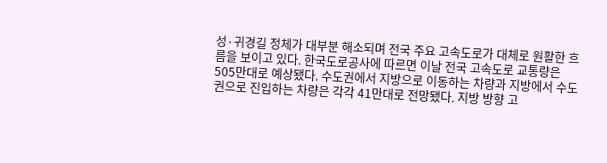성·귀경길 정체가 대부분 해소되며 전국 주요 고속도로가 대체로 원활한 흐름을 보이고 있다. 한국도로공사에 따르면 이날 전국 고속도로 교통량은 505만대로 예상됐다. 수도권에서 지방으로 이동하는 차량과 지방에서 수도권으로 진입하는 차량은 각각 41만대로 전망됐다. 지방 방향 고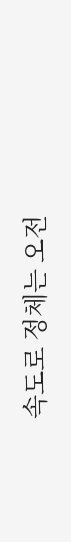속도로 정체는 오전